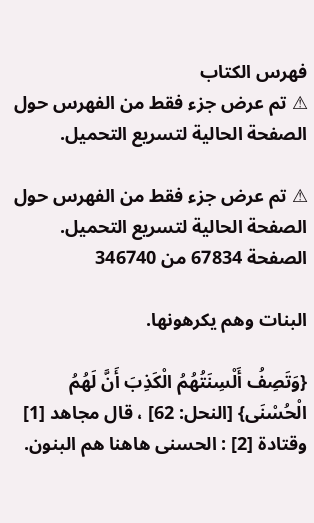فهرس الكتاب
⚠ تم عرض جزء فقط من الفهرس حول الصفحة الحالية لتسريع التحميل.

⚠ تم عرض جزء فقط من الفهرس حول الصفحة الحالية لتسريع التحميل.
الصفحة 67834 من 346740

البنات وهم يكرهونها.

{وَتَصِفُ أَلْسِنَتُهُمُ الْكَذِبَ أَنَّ لَهُمُ الْحُسْنَى} [النحل: 62] ، قال مجاهد [1] وقتادة [2] : الحسنى هاهنا هم البنون.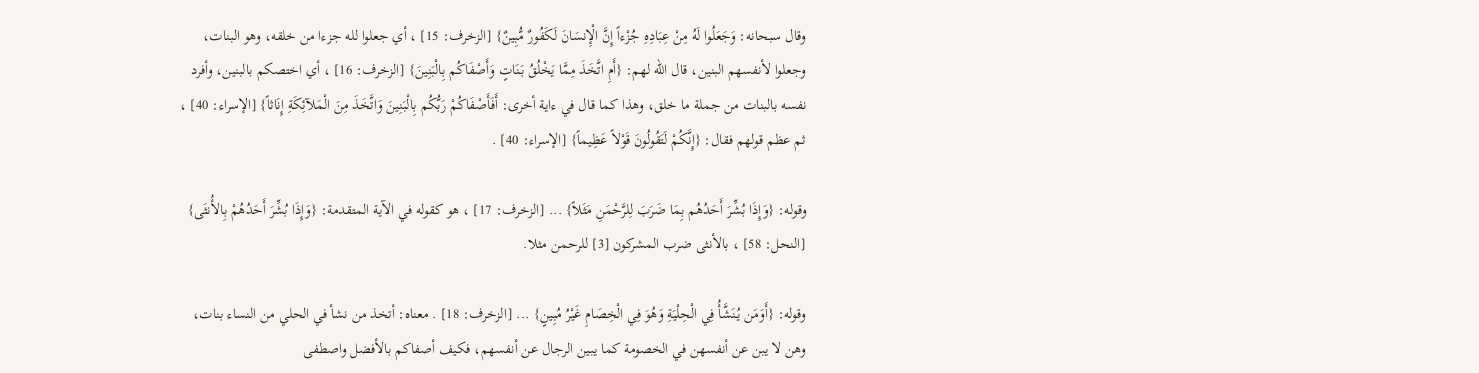وقال سبحانه: وَجَعَلُوا لَهُ مِنْ عِبَادِهِ جُزْءاً إِنَّ الْإِنسَانَ لَكَفُورٌ مُّبِينٌ} [الزخرف: 15] ، أي جعلوا لله جزءا من خلقه، وهو البنات، وجعلوا لأنفسهم البنين، قال الله لهم: {أَمِ اتَّخَذَ مِمَّا يَخْلُقُ بَنَاتٍ وَأَصْفَاكُم بِالْبَنِينَ} [الزخرف: 16] ، أي اختصكم بالبنين، وأفرد نفسه بالبنات من جملة ما خلق، وهذا كما قال في ءاية أخرى: أَفَأَصْفَاكُمْ رَبُّكُم بِالْبَنِينَ وَاتَّخَذَ مِنَ الْمَلآئِكَةِ إِنَاثاً} [الإسراء: 40] ، ثم عظم قولهم فقال: {إِنَّكُمْ لَتَقُولُونَ قَوْلاً عَظِيماً} [الإسراء: 40] .

وقوله: {وَإِذَا بُشِّرَ أَحَدُهُم بِمَا ضَرَبَ لِلرَّحْمَنِ مَثَلاً} ... [الزخرف: 17] ، هو كقوله في الآية المتقدمة: {وَإِذَا بُشِّرَ أَحَدُهُمْ بِالأُنثَى} [النحل: 58] ، بالأنثى ضرب المشركون [3] للرحمن مثلا.

وقوله: {أَوَمَن يُنَشَّأُ فِي الْحِلْيَةِ وَهُوَ فِي الْخِصَامِ غَيْرُ مُبِينٍ} ... [الزخرف: 18] . معناه: أتخذ من نشأ في الحلي من النساء بنات، وهن لا يبن عن أنفسهن في الخصومة كما يبين الرجال عن أنفسهم، فكيف أصفاكم بالأفضل واصطفى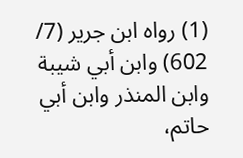(1) رواه ابن جرير (7/ 602) وابن أبي شيبة وابن المنذر وابن أبي حاتم،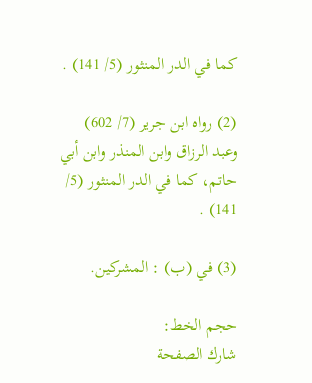كما في الدر المنثور (5/ 141) .

(2) رواه ابن جرير (7/ 602) وعبد الرزاق وابن المنذر وابن أبي حاتم، كما في الدر المنثور (5/ 141) .

(3) في (ب) : المشركين.

حجم الخط:
شارك الصفحة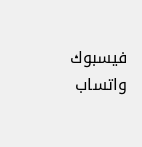فيسبوك واتساب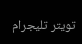تويتر تليجرام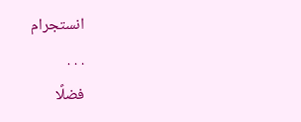انستجرام
. . .
فضلًا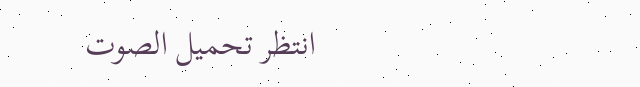انتظر تحميل الصوت